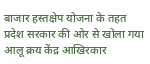बाजार हस्तक्षेप योजना के तहत प्रदेश सरकार की ओर से खोला गया आलू क्रय केंद्र आखिरकार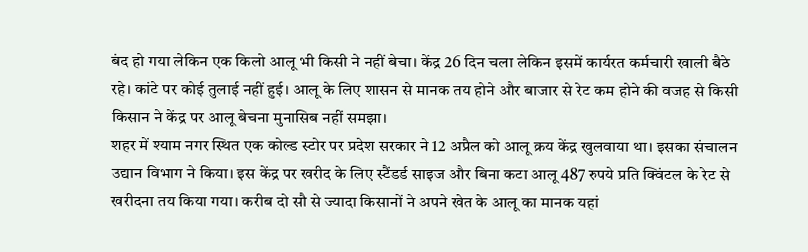बंद हो गया लेकिन एक किलो आलू भी किसी ने नहीं बेचा। केंद्र 26 दिन चला लेकिन इसमें कार्यरत कर्मचारी खाली बैठे रहे। कांटे पर कोई तुलाई नहीं हुई। आलू के लिए शासन से मानक तय होने और बाजार से रेट कम होने की वजह से किसी किसान ने केंद्र पर आलू बेचना मुनासिब नहीं समझा।
शहर में श्याम नगर स्थित एक कोल्ड स्टोर पर प्रदेश सरकार ने 12 अप्रैल को आलू क्रय केंद्र खुलवाया था। इसका संचालन उद्यान विभाग ने किया। इस केंद्र पर खरीद के लिए स्टैंडर्ड साइज और बिना कटा आलू 487 रुपये प्रति क्विंटल के रेट से खरीदना तय किया गया। करीब दो सौ से ज्यादा किसानों ने अपने खेत के आलू का मानक यहां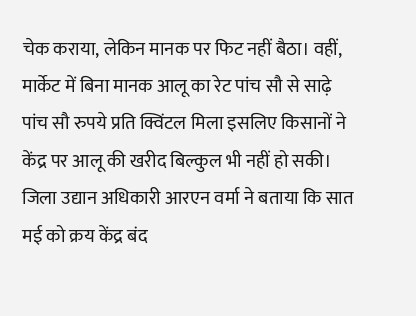चेक कराया, लेकिन मानक पर फिट नहीं बैठा। वहीं, मार्केट में बिना मानक आलू का रेट पांच सौ से साढ़े पांच सौ रुपये प्रति क्विंटल मिला इसलिए किसानों ने केंद्र पर आलू की खरीद बिल्कुल भी नहीं हो सकी। जिला उद्यान अधिकारी आरएन वर्मा ने बताया कि सात मई को क्रय केंद्र बंद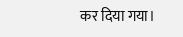कर दिया गया।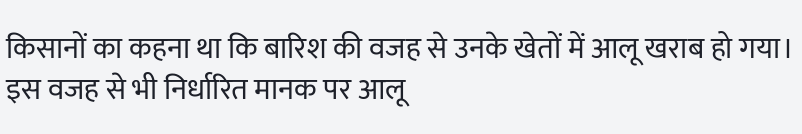किसानों का कहना था कि बारिश की वजह से उनके खेतों में आलू खराब हो गया। इस वजह से भी निर्धारित मानक पर आलू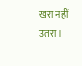खरा नहीं उतरा।